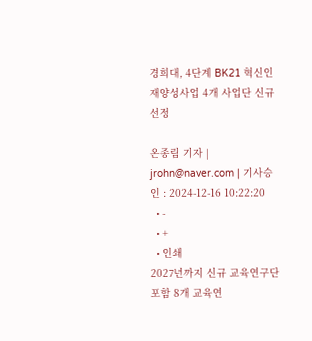경희대, 4단계 BK21 혁신인재양성사업 4개 사업단 신규 선정

온종림 기자 | jrohn@naver.com | 기사승인 : 2024-12-16 10:22:20
  • -
  • +
  • 인쇄
2027년까지 신규 교육연구단 포함 8개 교육연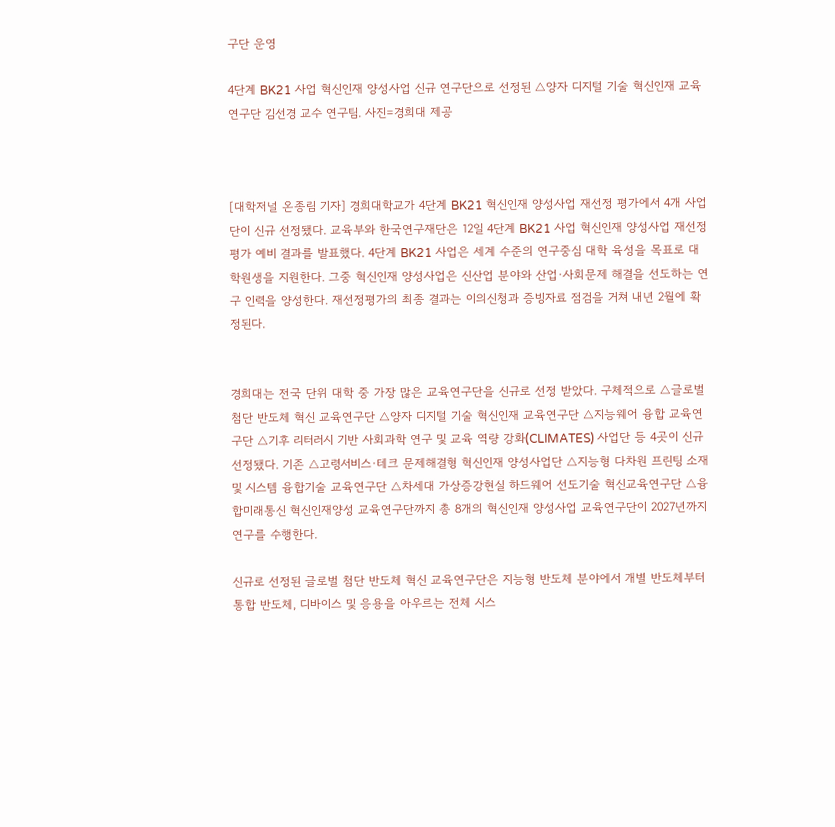구단 운영

4단계 BK21 사업 혁신인재 양성사업 신규 연구단으로 선정된 △양자 디지털 기술 혁신인재 교육연구단 김선경 교수 연구팀. 사진=경희대 제공



[대학저널 온종림 기자] 경희대학교가 4단계 BK21 혁신인재 양성사업 재선정 평가에서 4개 사업단이 신규 선정됐다. 교육부와 한국연구재단은 12일 4단계 BK21 사업 혁신인재 양성사업 재선정평가 예비 결과를 발표했다. 4단계 BK21 사업은 세계 수준의 연구중심 대학 육성을 목표로 대학원생을 지원한다. 그중 혁신인재 양성사업은 신산업 분야와 산업·사회문제 해결을 선도하는 연구 인력을 양성한다. 재선정평가의 최종 결과는 이의신청과 증빙자료 점검을 거쳐 내년 2월에 확정된다.


경희대는 전국 단위 대학 중 가장 많은 교육연구단을 신규로 선정 받았다. 구체적으로 △글로벌 첨단 반도체 혁신 교육연구단 △양자 디지털 기술 혁신인재 교육연구단 △지능웨어 융합 교육연구단 △기후 리터러시 기반 사회과학 연구 및 교육 역량 강화(CLIMATES) 사업단 등 4곳이 신규 선정됐다. 기존 △고령서비스·테크 문제해결형 혁신인재 양성사업단 △지능형 다차원 프린팅 소재 및 시스템 융합기술 교육연구단 △차세대 가상증강현실 하드웨어 선도기술 혁신교육연구단 △융합미래통신 혁신인재양성 교육연구단까지 총 8개의 혁신인재 양성사업 교육연구단이 2027년까지 연구를 수행한다.

신규로 선정된 글로벌 첨단 반도체 혁신 교육연구단은 지능형 반도체 분야에서 개별 반도체부터 통합 반도체, 디바이스 및 응용을 아우르는 전체 시스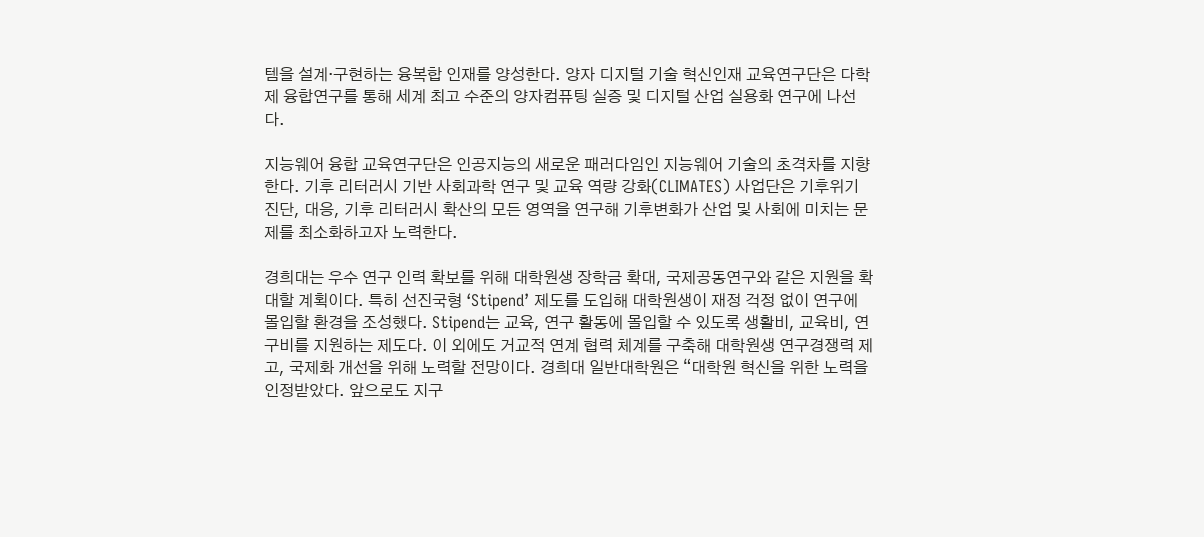템을 설계·구현하는 융복합 인재를 양성한다. 양자 디지털 기술 혁신인재 교육연구단은 다학제 융합연구를 통해 세계 최고 수준의 양자컴퓨팅 실증 및 디지털 산업 실용화 연구에 나선다.

지능웨어 융합 교육연구단은 인공지능의 새로운 패러다임인 지능웨어 기술의 초격차를 지향한다. 기후 리터러시 기반 사회과학 연구 및 교육 역량 강화(CLIMATES) 사업단은 기후위기 진단, 대응, 기후 리터러시 확산의 모든 영역을 연구해 기후변화가 산업 및 사회에 미치는 문제를 최소화하고자 노력한다.

경희대는 우수 연구 인력 확보를 위해 대학원생 장학금 확대, 국제공동연구와 같은 지원을 확대할 계획이다. 특히 선진국형 ‘Stipend’ 제도를 도입해 대학원생이 재정 걱정 없이 연구에 몰입할 환경을 조성했다. Stipend는 교육, 연구 활동에 몰입할 수 있도록 생활비, 교육비, 연구비를 지원하는 제도다. 이 외에도 거교적 연계 협력 체계를 구축해 대학원생 연구경쟁력 제고, 국제화 개선을 위해 노력할 전망이다. 경희대 일반대학원은 “대학원 혁신을 위한 노력을 인정받았다. 앞으로도 지구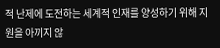적 난제에 도전하는 세계적 인재를 양성하기 위해 지원을 아끼지 않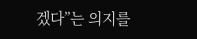겠다”는 의지를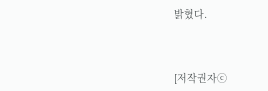밝혔다.



[저작권자ⓒ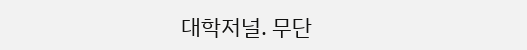대학저널. 무단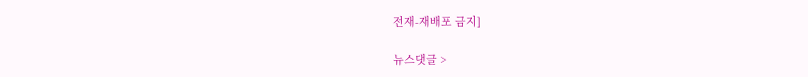전재-재배포 금지]

뉴스댓글 >